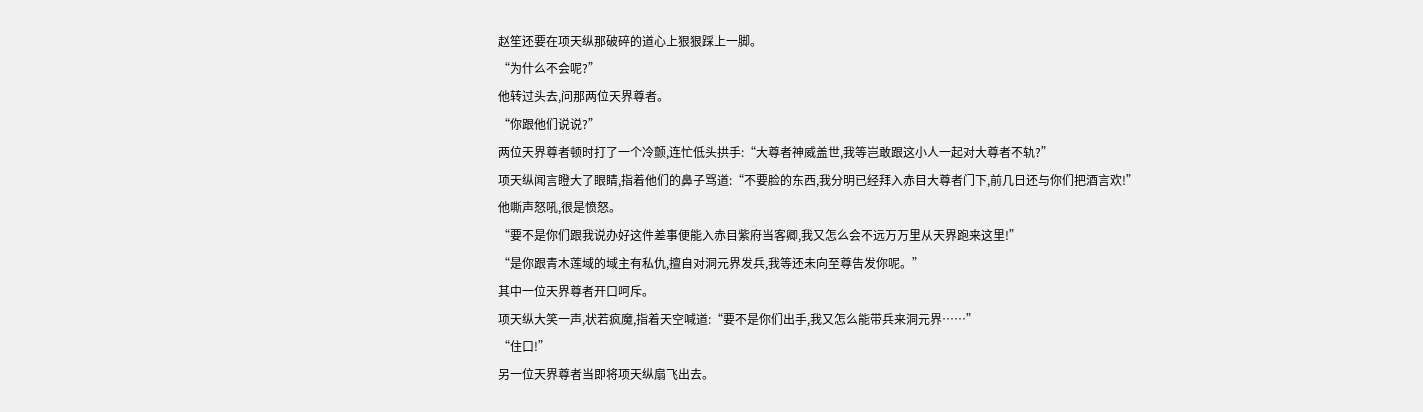赵笙还要在项天纵那破碎的道心上狠狠踩上一脚。
“为什么不会呢?”
他转过头去,问那两位天界尊者。
“你跟他们说说?”
两位天界尊者顿时打了一个冷颤,连忙低头拱手:“大尊者神威盖世,我等岂敢跟这小人一起对大尊者不轨?”
项天纵闻言瞪大了眼睛,指着他们的鼻子骂道:“不要脸的东西,我分明已经拜入赤目大尊者门下,前几日还与你们把酒言欢!”
他嘶声怒吼,很是愤怒。
“要不是你们跟我说办好这件差事便能入赤目紫府当客卿,我又怎么会不远万万里从天界跑来这里!”
“是你跟青木莲域的域主有私仇,擅自对洞元界发兵,我等还未向至尊告发你呢。”
其中一位天界尊者开口呵斥。
项天纵大笑一声,状若疯魔,指着天空喊道:“要不是你们出手,我又怎么能带兵来洞元界……”
“住口!”
另一位天界尊者当即将项天纵扇飞出去。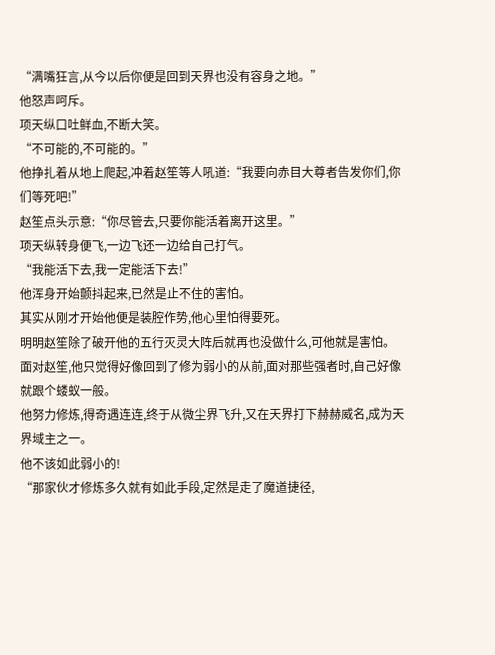“满嘴狂言,从今以后你便是回到天界也没有容身之地。”
他怒声呵斥。
项天纵口吐鲜血,不断大笑。
“不可能的,不可能的。”
他挣扎着从地上爬起,冲着赵笙等人吼道:“我要向赤目大尊者告发你们,你们等死吧!”
赵笙点头示意:“你尽管去,只要你能活着离开这里。”
项天纵转身便飞,一边飞还一边给自己打气。
“我能活下去,我一定能活下去!”
他浑身开始颤抖起来,已然是止不住的害怕。
其实从刚才开始他便是装腔作势,他心里怕得要死。
明明赵笙除了破开他的五行灭灵大阵后就再也没做什么,可他就是害怕。
面对赵笙,他只觉得好像回到了修为弱小的从前,面对那些强者时,自己好像就跟个蝼蚁一般。
他努力修炼,得奇遇连连,终于从微尘界飞升,又在天界打下赫赫威名,成为天界域主之一。
他不该如此弱小的!
“那家伙才修炼多久就有如此手段,定然是走了魔道捷径,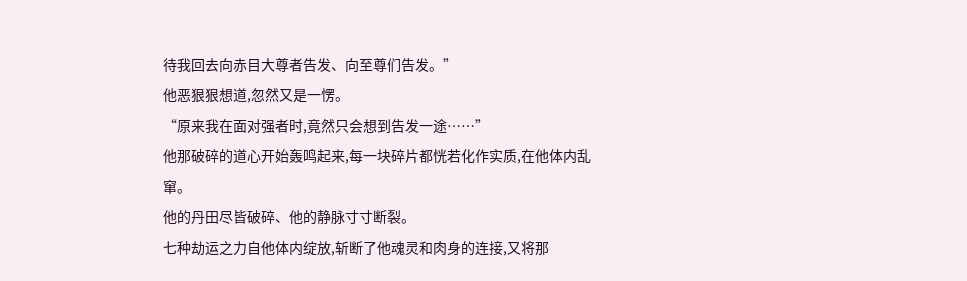待我回去向赤目大尊者告发、向至尊们告发。”
他恶狠狠想道,忽然又是一愣。
“原来我在面对强者时,竟然只会想到告发一途……”
他那破碎的道心开始轰鸣起来,每一块碎片都恍若化作实质,在他体内乱窜。
他的丹田尽皆破碎、他的静脉寸寸断裂。
七种劫运之力自他体内绽放,斩断了他魂灵和肉身的连接,又将那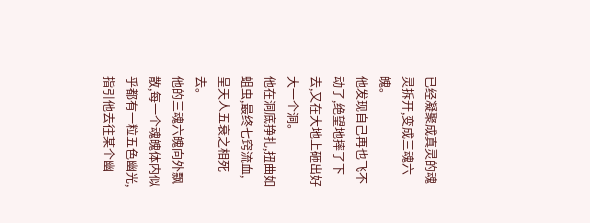已经凝聚成真灵的魂灵拆开,变成三魂六魄。
他发现自己再也飞不动了,绝望地摔了下去,又在大地上砸出好大一个洞。
他在洞底挣扎,扭曲如蛆虫,最终七窍流血,呈天人五衰之相死去。
他的三魂六魄向外飘散,每一个魂魄体内似乎都有一粒五色幽光,指引他去往某个幽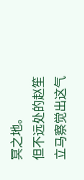冥之地。
但不远处的赵笙立马察觉出这气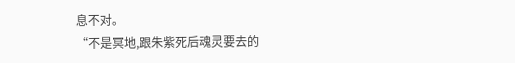息不对。
“不是冥地,跟朱紫死后魂灵要去的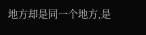地方却是同一个地方,是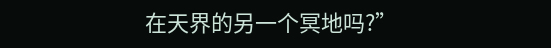在天界的另一个冥地吗?”